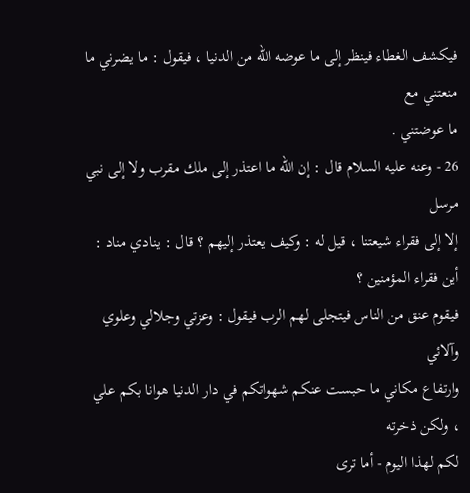فيكشف الغطاء فينظر إلى ما عوضه الله من الدنيا ، فيقول : ما يضرني ما منعتني مع
ما عوضتني .
26 - وعنه عليه السلام قال : إن الله ما اعتذر إلى ملك مقرب ولا إلى نبي مرسل
إلا إلى فقراء شيعتنا ، قيل له : وكيف يعتذر إليهم ؟ قال : ينادي مناد : أين فقراء المؤمنين ؟
فيقوم عنق من الناس فيتجلى لهم الرب فيقول : وعزتي وجلالي وعلوي وآلائي
وارتفاع مكاني ما حبست عنكم شهواتكم في دار الدنيا هوانا بكم علي ، ولكن ذخرته
لكم لهذا اليوم - أما ترى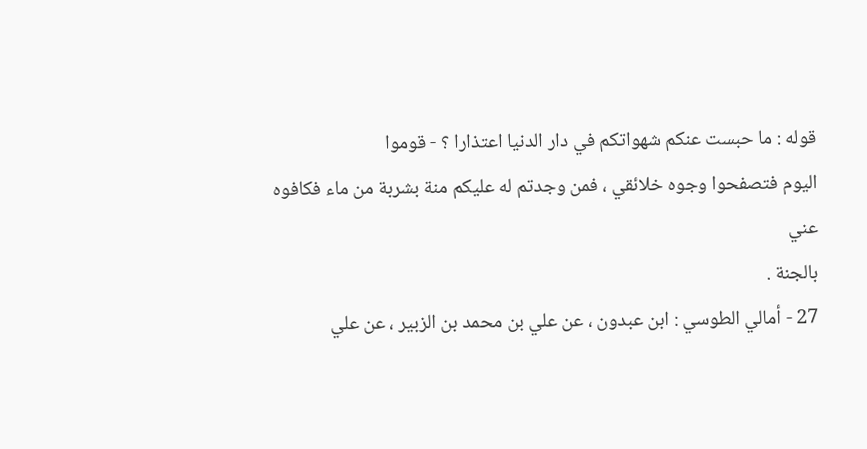قوله : ما حبست عنكم شهواتكم في دار الدنيا اعتذارا ؟ - قوموا
اليوم فتصفحوا وجوه خلائقي ، فمن وجدتم له عليكم منة بشربة من ماء فكافوه عني
بالجنة .
27 - أمالي الطوسي : ابن عبدون ، عن علي بن محمد بن الزبير ، عن علي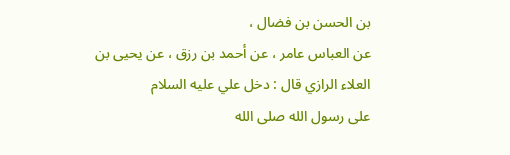بن الحسن بن فضال ،
عن العباس عامر ، عن أحمد بن رزق ، عن يحيى بن العلاء الرازي قال : دخل علي عليه السلام
على رسول الله صلى الله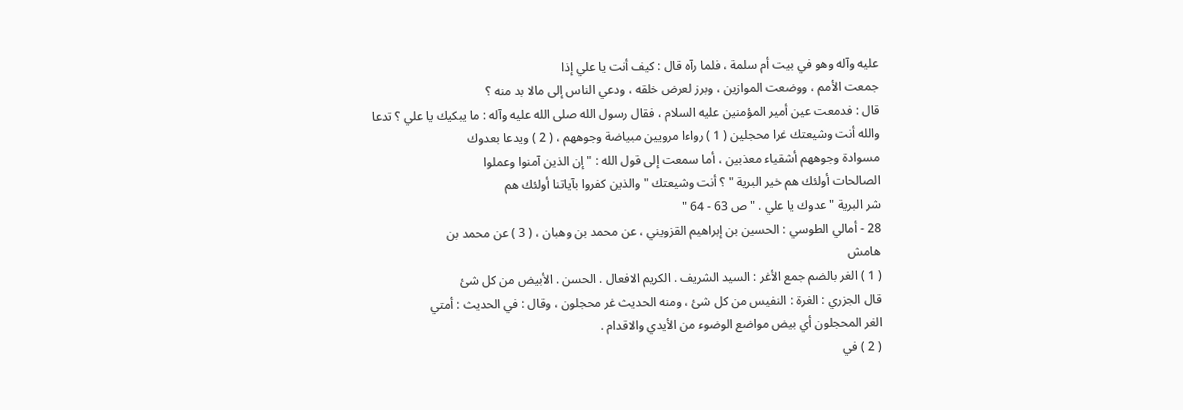عليه وآله وهو في بيت أم سلمة ، فلما رآه قال : كيف أنت يا علي إذا
جمعت الأمم ، ووضعت الموازين ، وبرز لعرض خلقه ، ودعي الناس إلى مالا بد منه ؟
قال : فدمعت عين أمير المؤمنين عليه السلام ، فقال رسول الله صلى الله عليه وآله : ما يبكيك يا علي ؟ تدعا
والله أنت وشيعتك غرا محجلين ( 1 ) رواءا مرويين مبياضة وجوههم ، ( 2 ) ويدعا بعدوك
مسوادة وجوههم أشقياء معذبين ، أما سمعت إلى قول الله : " إن الذين آمنوا وعملوا
الصالحات أولئك هم خير البرية " ؟ أنت وشيعتك " والذين كفروا بآياتنا أولئك هم
شر البرية " عدوك يا علي . " ص 63 - 64 "
28 - أمالي الطوسي : الحسين بن إبراهيم القزويني ، عن محمد بن وهبان ، ( 3 ) عن محمد بن
هامش
( 1 ) الغر بالضم جمع الأغر : السيد الشريف . الكريم الافعال . الحسن . الأبيض من كل شئ
قال الجزري : الغرة : النفيس من كل شئ ، ومنه الحديث غر محجلون ، وقال : في الحديث : أمتي
الغر المحجلون أي بيض مواضع الوضوء من الأيدي والاقدام .
( 2 ) في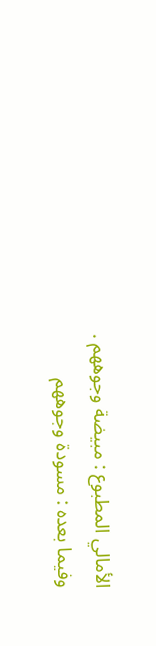الأمالي المطبوع : مبيضة وجوههم . وفيما بعده : مسودة وجوههم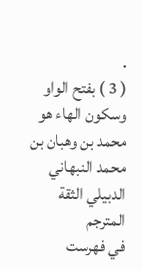.
( 3 ) بفتح الواو وسكون الهاء هو محمد بن وهبان بن محمد النبهاني الدبيلي الثقة المترجم
في فهرست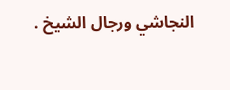النجاشي ورجال الشيخ .